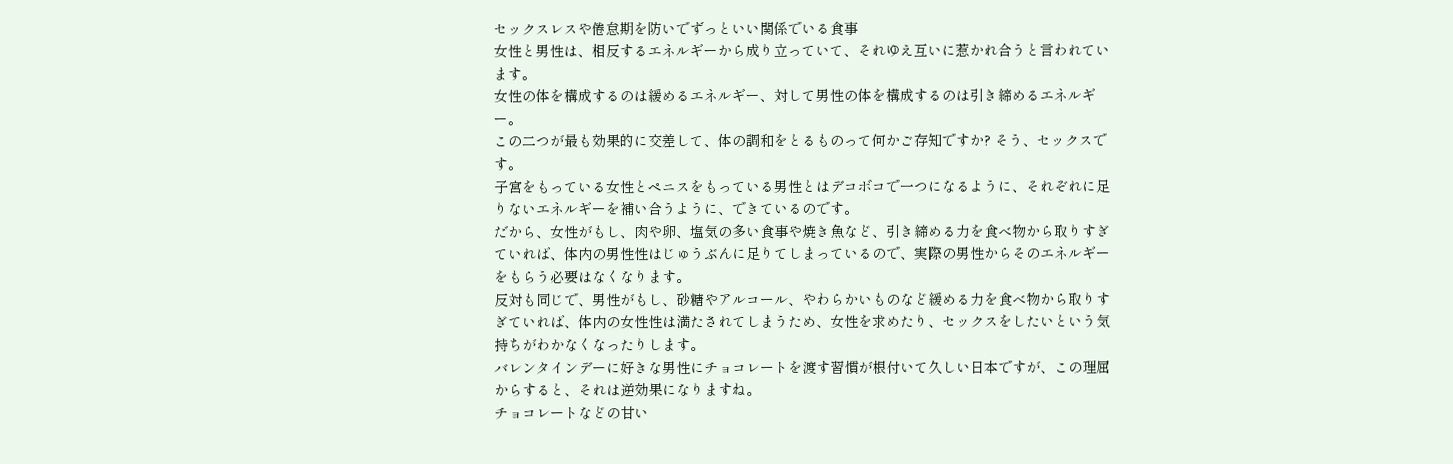セックスレスや倦怠期を防いでずっといい関係でいる食事
女性と男性は、相反するエネルギーから成り立っていて、それゆえ互いに惹かれ合うと言われています。
女性の体を構成するのは緩めるエネルギー、対して男性の体を構成するのは引き締めるエネルギー。
この二つが最も効果的に交差して、体の調和をとるものって何かご存知ですか? そう、セックスです。
子宮をもっている女性とペニスをもっている男性とはデコボコで一つになるように、それぞれに足りないエネルギーを補い合うように、できているのです。
だから、女性がもし、肉や卵、塩気の多い食事や焼き魚など、引き締める力を食べ物から取りすぎていれば、体内の男性性はじゅうぶんに足りてしまっているので、実際の男性からそのエネルギーをもらう必要はなくなります。
反対も同じで、男性がもし、砂糖やアルコール、やわらかいものなど緩める力を食べ物から取りすぎていれば、体内の女性性は満たされてしまうため、女性を求めたり、セックスをしたいという気持ちがわかなくなったりします。
バレンタインデーに好きな男性にチョコレートを渡す習慣が根付いて久しい日本ですが、この理屈からすると、それは逆効果になりますね。
チョコレートなどの甘い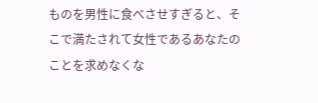ものを男性に食べさせすぎると、そこで満たされて女性であるあなたのことを求めなくな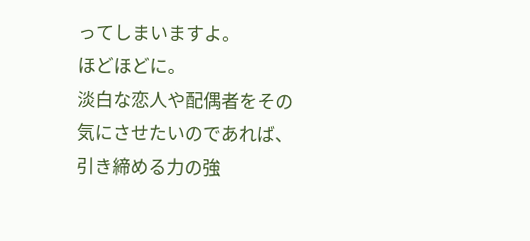ってしまいますよ。
ほどほどに。
淡白な恋人や配偶者をその気にさせたいのであれば、引き締める力の強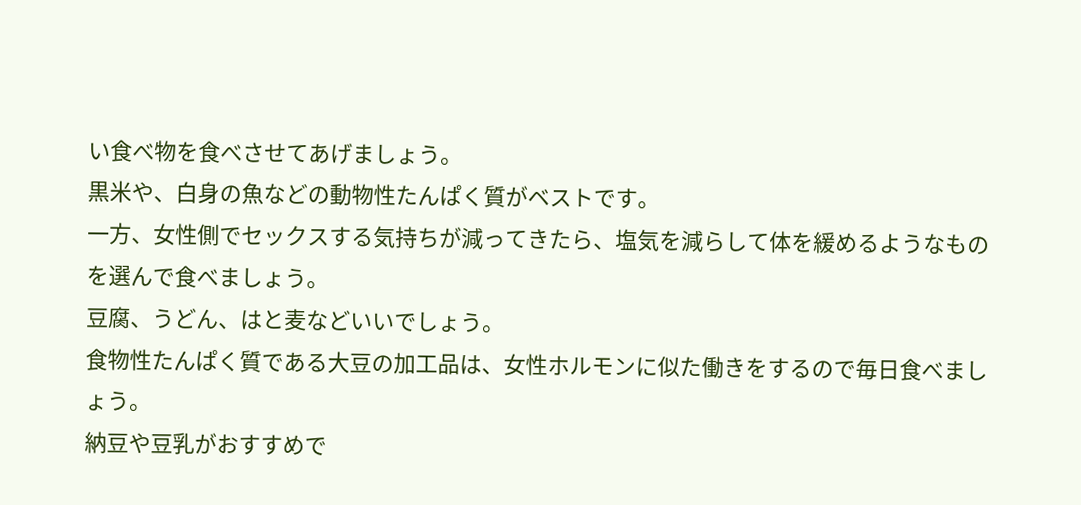い食べ物を食べさせてあげましょう。
黒米や、白身の魚などの動物性たんぱく質がベストです。
一方、女性側でセックスする気持ちが減ってきたら、塩気を減らして体を緩めるようなものを選んで食べましょう。
豆腐、うどん、はと麦などいいでしょう。
食物性たんぱく質である大豆の加工品は、女性ホルモンに似た働きをするので毎日食べましょう。
納豆や豆乳がおすすめで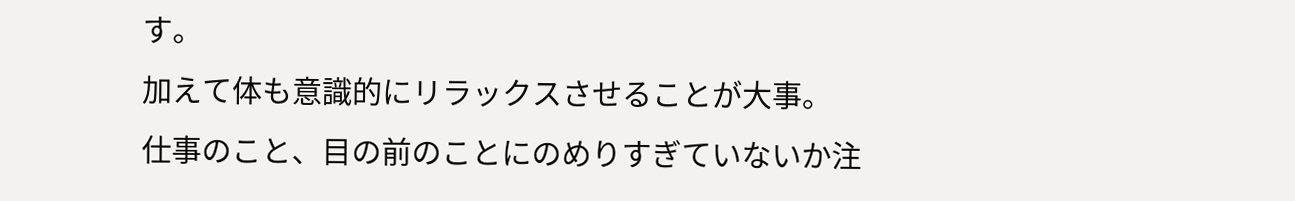す。
加えて体も意識的にリラックスさせることが大事。
仕事のこと、目の前のことにのめりすぎていないか注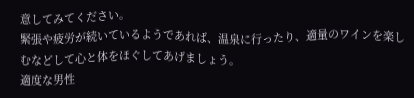意してみてください。
緊張や疲労が続いているようであれば、温泉に行ったり、適量のワインを楽しむなどして心と体をほぐしてあげましょう。
適度な男性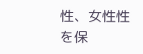性、女性性を保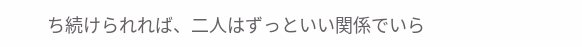ち続けられれば、二人はずっといい関係でいら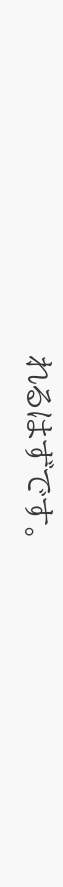れるはずです。